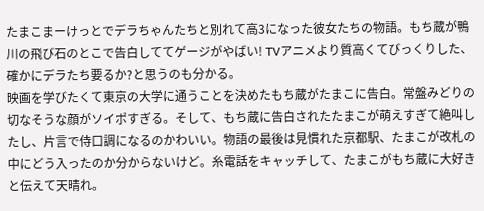たまこまーけっとでデラちゃんたちと別れて高3になった彼女たちの物語。もち蔵が鴨川の飛び石のとこで告白しててゲージがやばい! TVアニメより質高くてびっくりした、確かにデラたち要るか?と思うのも分かる。
映画を学びたくて東京の大学に通うことを決めたもち蔵がたまこに告白。常盤みどりの切なそうな顔がソイポすぎる。そして、もち蔵に告白されたたまこが萌えすぎて絶叫したし、片言で侍口調になるのかわいい。物語の最後は見慣れた京都駅、たまこが改札の中にどう入ったのか分からないけど。糸電話をキャッチして、たまこがもち蔵に大好きと伝えて天晴れ。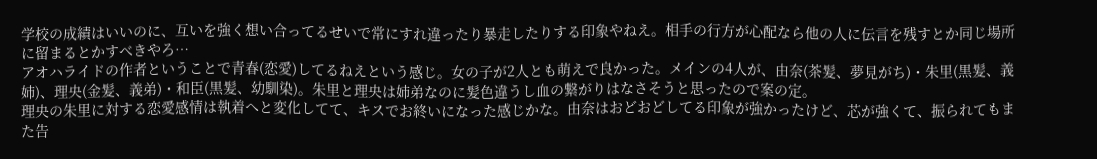学校の成績はいいのに、互いを強く想い合ってるせいで常にすれ違ったり暴走したりする印象やねえ。相手の行方が心配なら他の人に伝言を残すとか同じ場所に留まるとかすべきやろ…
アオハライドの作者ということで青春(恋愛)してるねえという感じ。女の子が2人とも萌えで良かった。メインの4人が、由奈(茶髪、夢見がち)・朱里(黒髪、義姉)、理央(金髪、義弟)・和臣(黒髪、幼馴染)。朱里と理央は姉弟なのに髪色違うし血の繋がりはなさそうと思ったので案の定。
理央の朱里に対する恋愛感情は執着へと変化してて、キスでお終いになった感じかな。由奈はおどおどしてる印象が強かったけど、芯が強くて、振られてもまた告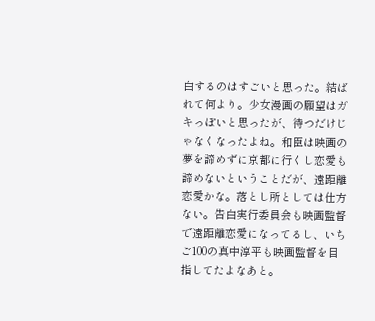白するのはすごいと思った。結ばれて何より。少女漫画の願望はガキっぽいと思ったが、待つだけじゃなくなったよね。和臣は映画の夢を諦めずに京都に行くし恋愛も諦めないということだが、遠距離恋愛かな。落とし所としては仕方ない。告白実行委員会も映画監督で遠距離恋愛になってるし、いちご100の真中淳平も映画監督を目指してたよなあと。